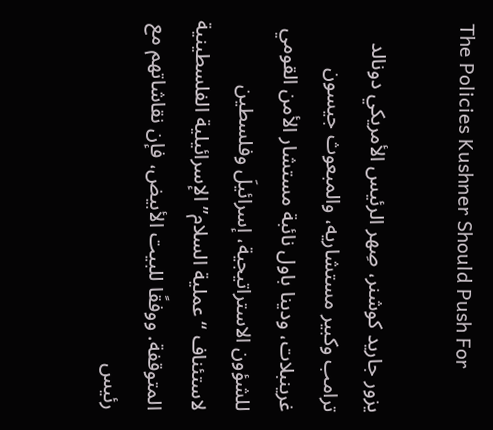The Policies Kushner Should Push For

يزور جاريد كوشنر، صِهر الرئيس الأمريكي دونالد ترامب وكبير مستشاريه، والمبعوث جيسون غرينبلات، ودينا باول نائبة مستشار الأمن القومي للشؤون الاستراتيجية، إسرائيلَ وفلسطين لاستئناف “عملية السلام” الإسرائيلية الفلسطينية المتوقفة. ووفقًا للبيت الأبيض، فإن نقاشاتهم مع رئيس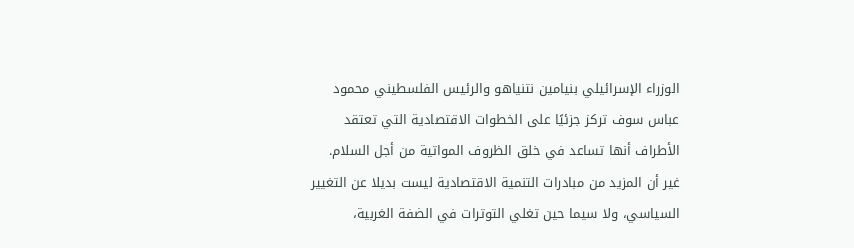الوزراء الإسرائيلي بنيامين نتنياهو والرئيس الفلسطيني محمود عباس سوف تركز جزئيًا على الخطوات الاقتصادية التي تعتقد الأطراف أنها تساعد في خلق الظروف المواتية من أجل السلام. غير أن المزيد من مبادرات التنمية الاقتصادية ليست بديلا عن التغيير السياسي، ولا سيما حين تغلي التوترات في الضفة الغربية،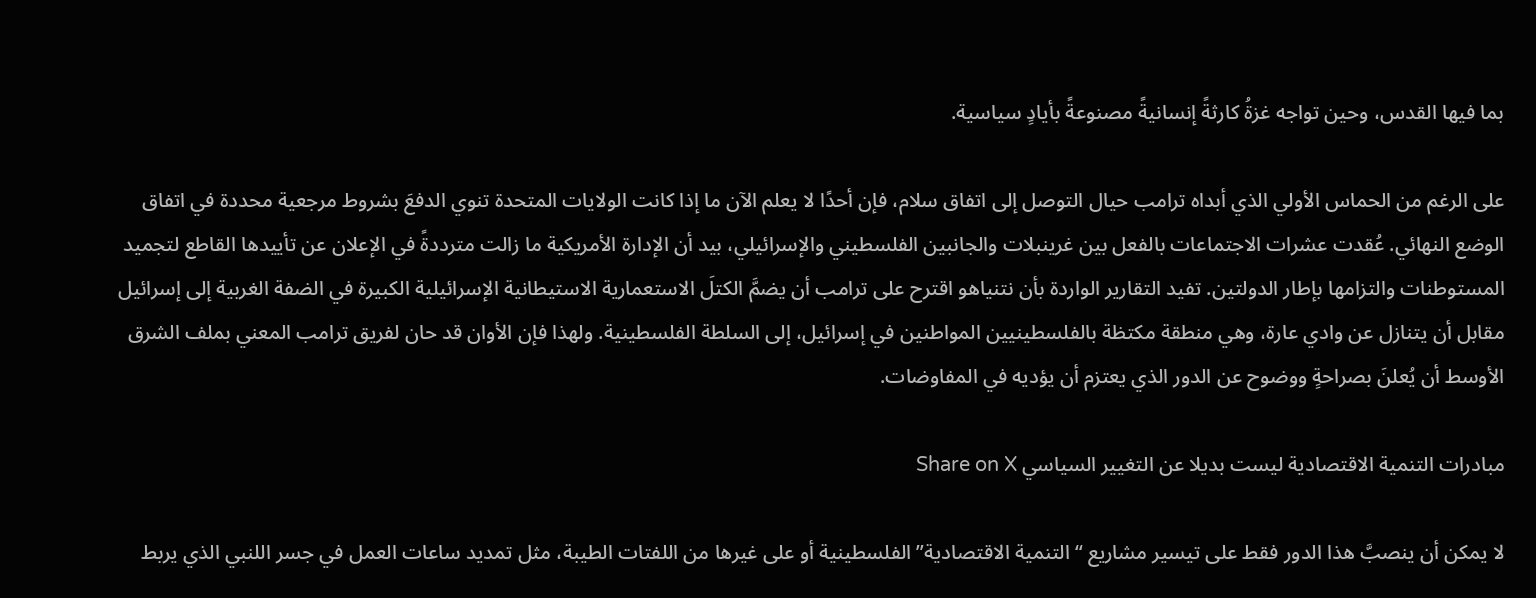بما فيها القدس، وحين تواجه غزةُ كارثةً إنسانيةً مصنوعةً بأيادٍ سياسية.

على الرغم من الحماس الأولي الذي أبداه ترامب حيال التوصل إلى اتفاق سلام، فإن أحدًا لا يعلم الآن ما إذا كانت الولايات المتحدة تنوي الدفعَ بشروط مرجعية محددة في اتفاق الوضع النهائي. عُقدت عشرات الاجتماعات بالفعل بين غرينبلات والجانبين الفلسطيني والإسرائيلي، بيد أن الإدارة الأمريكية ما زالت مترددةً في الإعلان عن تأييدها القاطع لتجميد المستوطنات والتزامها بإطار الدولتين. تفيد التقارير الواردة بأن نتنياهو اقترح على ترامب أن يضمَّ الكتلَ الاستعمارية الاستيطانية الإسرائيلية الكبيرة في الضفة الغربية إلى إسرائيل مقابل أن يتنازل عن وادي عارة، وهي منطقة مكتظة بالفلسطينيين المواطنين في إسرائيل، إلى السلطة الفلسطينية. ولهذا فإن الأوان قد حان لفريق ترامب المعني بملف الشرق الأوسط أن يُعلنَ بصراحةٍ ووضوح عن الدور الذي يعتزم أن يؤديه في المفاوضات.

مبادرات التنمية الاقتصادية ليست بديلا عن التغيير السياسي Share on X

لا يمكن أن ينصبَّ هذا الدور فقط على تيسير مشاريع “التنمية الاقتصادية” الفلسطينية أو على غيرها من اللفتات الطيبة، مثل تمديد ساعات العمل في جسر اللنبي الذي يربط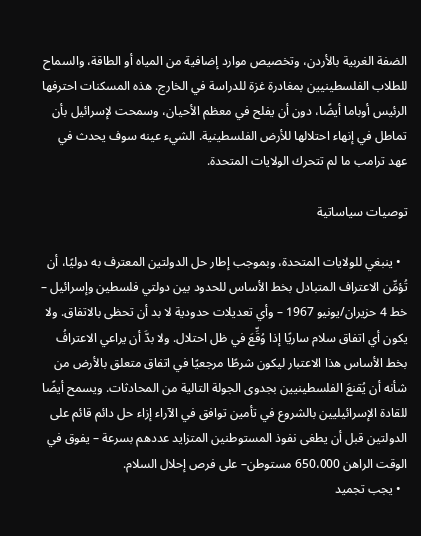الضفة الغربية بالأردن، وتخصيص موارد إضافية من المياه أو الطاقة، والسماح للطلاب الفلسطينيين بمغادرة غزة للدراسة في الخارج. هذه المسكنات احترفها الرئيس أوباما أيضًا، دون أن يفلح في معظم الأحيان، وسمحت لإسرائيل بأن تماطل في إنهاء احتلالها للأرض الفلسطينية. الشيء عينه سوف يحدث في عهد ترامب ما لم تتحرك الولايات المتحدة.

توصيات سياساتية

  • ينبغي للولايات المتحدة، وبموجب إطار حل الدولتين المعترف به دوليًا، أن تُؤمِّن الاعتراف المتبادل بخط الأساس للحدود بين دولتي فلسطين وإسرائيل – خط 4 حزيران/يونيو 1967 – وأي تعديلات حدودية لا بد أن تحظى بالاتفاق. ولا يكون أي اتفاق سلام ساريًا إذا وُقِّعَ في ظل احتلال. ولا بدَّ أن يراعي الاعترافُ بخط الأساس هذا الاعتبار ليكون شرطًا مرجعيًا في اتفاق متعلق بالأرض من شأنه أن يُقنعَ الفلسطينيين بجدوى الجولة التالية من المحادثات. ويسمح أيضًا للقادة الإسرائيليين بالشروع في تأمين توافق في الآراء إزاء حل دائم قائم على الدولتين قبل أن يطغى نفوذ المستوطنين المتزايد عددهم بسرعة – يفوق في الوقت الراهن 650،000 مستوطن– على فرص إحلال السلام.
  • يجب تجميد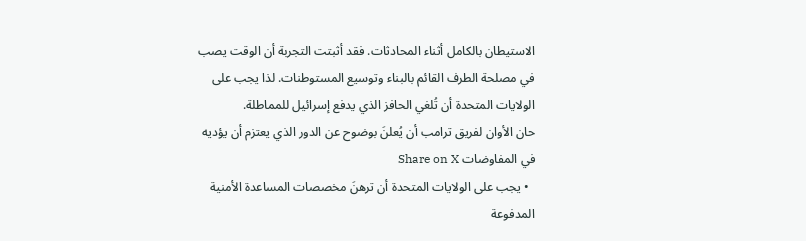الاستيطان بالكامل أثناء المحادثات. فقد أثبتت التجربة أن الوقت يصب في مصلحة الطرف القائم بالبناء وتوسيع المستوطنات. لذا يجب على الولايات المتحدة أن تُلغي الحافز الذي يدفع إسرائيل للمماطلة.
حان الأوان لفريق ترامب أن يُعلنَ بوضوح عن الدور الذي يعتزم أن يؤديه في المفاوضات Share on X
  • يجب على الولايات المتحدة أن ترهنَ مخصصات المساعدة الأمنية المدفوعة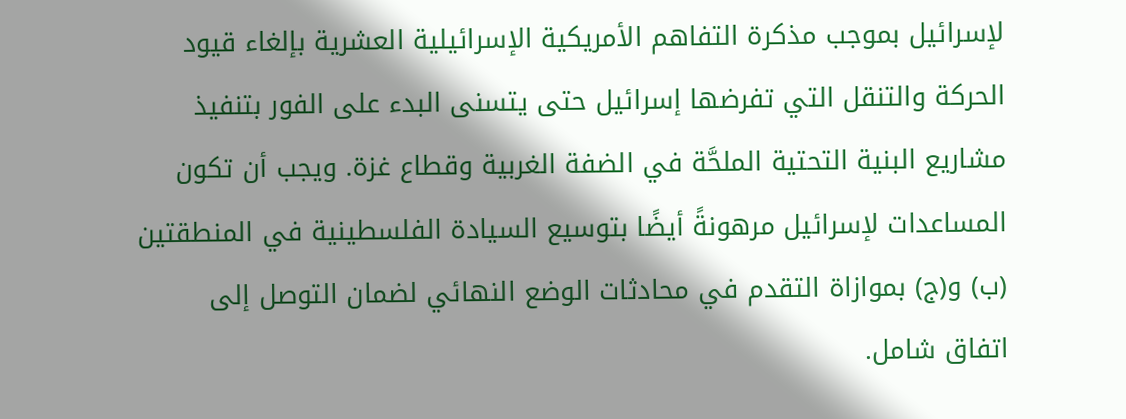لإسرائيل بموجب مذكرة التفاهم الأمريكية الإسرائيلية العشرية بإلغاء قيود الحركة والتنقل التي تفرضها إسرائيل حتى يتسنى البدء على الفور بتنفيذ مشاريع البنية التحتية الملحَّة في الضفة الغربية وقطاع غزة. ويجب أن تكون المساعدات لإسرائيل مرهونةً أيضًا بتوسيع السيادة الفلسطينية في المنطقتين (ب) و(ج) بموازاة التقدم في محادثات الوضع النهائي لضمان التوصل إلى اتفاق شامل.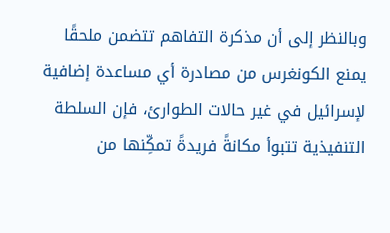وبالنظر إلى أن مذكرة التفاهم تتضمن ملحقًا يمنع الكونغرس من مصادرة أي مساعدة إضافية لإسرائيل في غير حالات الطوارئ، فإن السلطة التنفيذية تتبوأ مكانةً فريدةً تمكِّنها من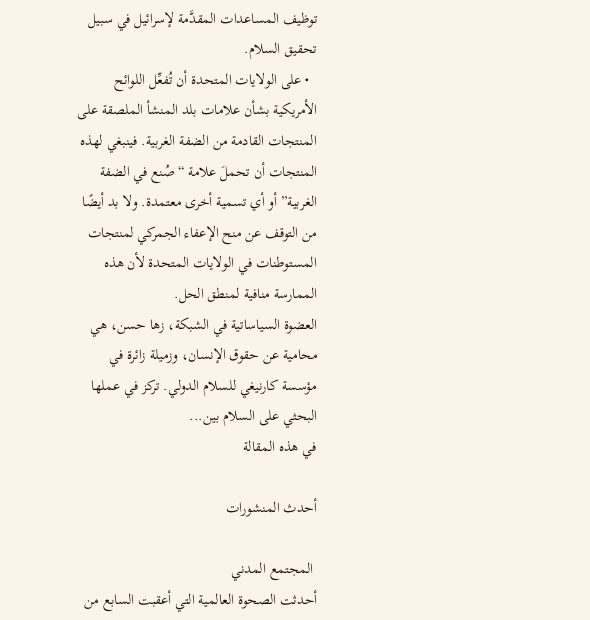توظيف المساعدات المقدَّمة لإسرائيل في سبيل تحقيق السلام.
  • على الولايات المتحدة أن تُفعِّل اللوائح الأمريكية بشأن علامات بلد المنشأ الملصقة على المنتجات القادمة من الضفة الغربية. فينبغي لهذه المنتجات أن تحملَ علامة “صُنع في الضفة الغربية” أو أي تسمية أخرى معتمدة. ولا بد أيضًا من التوقف عن منح الإعفاء الجمركي لمنتجات المستوطنات في الولايات المتحدة لأن هذه الممارسة منافية لمنطق الحل.
العضوة السياساتية في الشبكة، زها حسن، هي محامية عن حقوق الإنسان، وزميلة زائرة في مؤسسة كارنيغي للسلام الدولي. تركز في عملها البحثي على السلام بين...
في هذه المقالة

أحدث المنشورات

 المجتمع المدني
أحدثت الصحوة العالمية التي أعقبت السابع من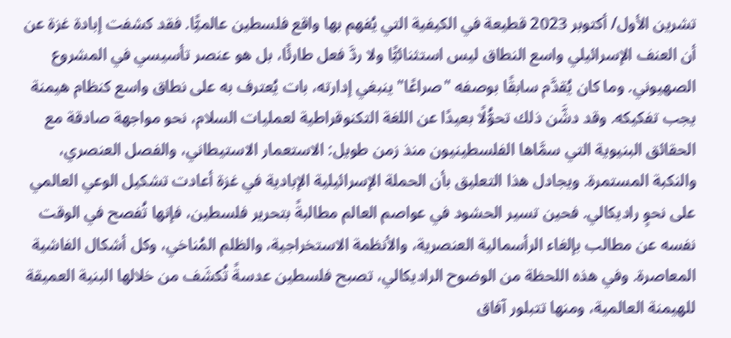تشرين الأول/ أكتوبر 2023 قطيعة في الكيفية التي يُفهم بها واقع فلسطين عالميًّا. فقد كشفت إبادة غزة عن أن العنف الإسرائيلي واسع النطاق ليس استثنائيًّا ولا ردَّ فعل طارئًا، بل هو عنصر تأسيسي في المشروع الصهيوني. وما كان يُقدَّم سابقًا بوصفه "صراعًا" ينبغي إدارته، بات يُعترف به على نطاق واسع كنظام هيمنة يجب تفكيكه. وقد دشَّن ذلك تحوُّلًا بعيدًا عن اللغة التكنوقراطية لعمليات السلام، نحو مواجهة صادقة مع الحقائق البنيوية التي سمَّاها الفلسطينيون منذ زمن طويل: الاستعمار الاستيطاني، والفصل العنصري، والنكبة المستمرة. ويجادل هذا التعليق بأن الحملة الإسرائيلية الإبادية في غزة أعادت تشكيل الوعي العالمي على نحوٍ راديكالي. فحين تسير الحشود في عواصم العالم مطالبةً بتحرير فلسطين، فإنها تُفصح في الوقت نفسه عن مطالب بإلغاء الرأسمالية العنصرية، والأنظمة الاستخراجية، والظلم المُناخي، وكل أشكال الفاشية المعاصرة. وفي هذه اللحظة من الوضوح الراديكالي، تصبح فلسطين عدسةً تُكشَف من خلالها البنية العميقة للهيمنة العالمية، ومنها تتبلور آفاق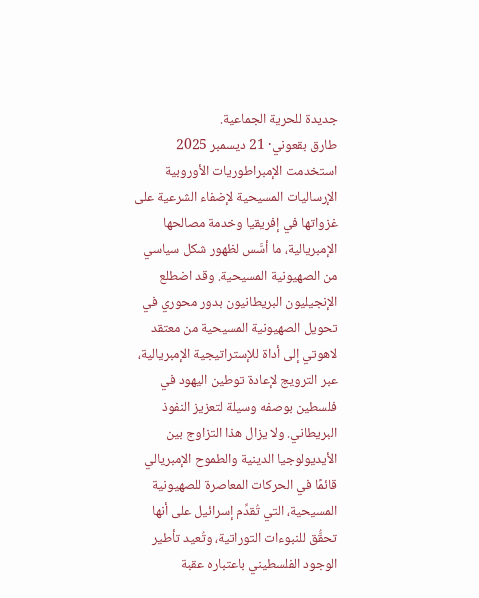جديدة للحرية الجماعية.
طارق بقعوني· 21 ديسمبر 2025
استخدمت الإمبراطوريات الأوروبية الإرساليات المسيحية لإضفاء الشرعية على غزواتها في إفريقيا وخدمة مصالحها الإمبريالية، ما أسَّس لظهور شكل سياسي من الصهيونية المسيحية. وقد اضطلع الإنجيليون البريطانيون بدور محوري في تحويل الصهيونية المسيحية من معتقد لاهوتي إلى أداة للإستراتيجية الإمبريالية، عبر الترويج لإعادة توطين اليهود في فلسطين بوصفه وسيلة لتعزيز النفوذ البريطاني. ولا يزال هذا التزاوج بين الأيديولوجيا الدينية والطموح الإمبريالي قائمًا في الحركات المعاصرة للصهيونية المسيحية، التي تُقدِّم إسرائيل على أنها تحقُّق للنبوءات التوراتية، وتُعيد تأطير الوجود الفلسطيني باعتباره عقبة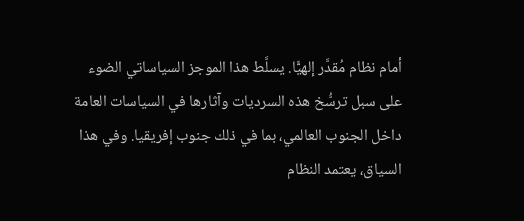أمام نظام مُقدَّر إلهيًّا. يسلَّط هذا الموجز السياساتي الضوء على سبل ترسُّخ هذه السرديات وآثارها في السياسات العامة داخل الجنوب العالمي، بما في ذلك جنوب إفريقيا. وفي هذا السياق، يعتمد النظام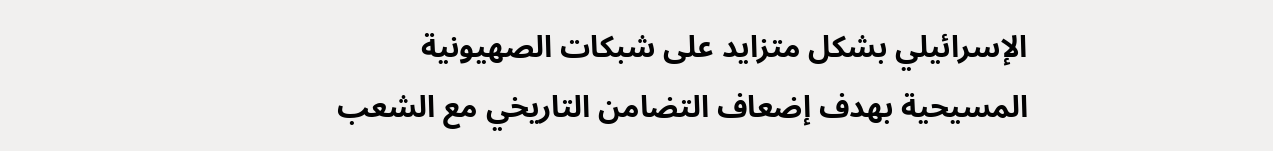الإسرائيلي بشكل متزايد على شبكات الصهيونية المسيحية بهدف إضعاف التضامن التاريخي مع الشعب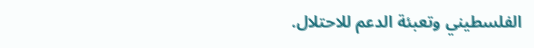الفلسطيني وتعبئة الدعم للاحتلال.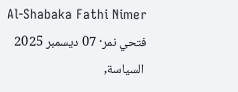Al-Shabaka Fathi Nimer
فتحي نمر· 07 ديسمبر 2025
 السياسة,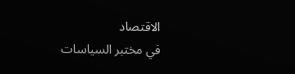الاقتصاد
في مختبر السياسات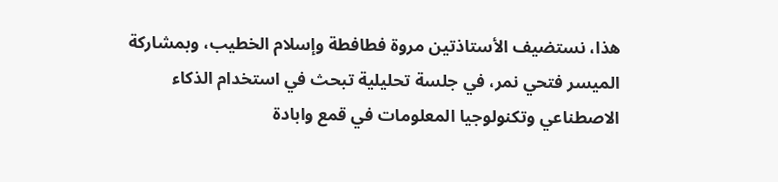هذا، نستضيف الأستاذتين مروة فطافطة وإسلام الخطيب، وبمشاركة الميسر فتحي نمر، في جلسة تحليلية تبحث في استخدام الذكاء الاصطناعي وتكنولوجيا المعلومات في قمع وابادة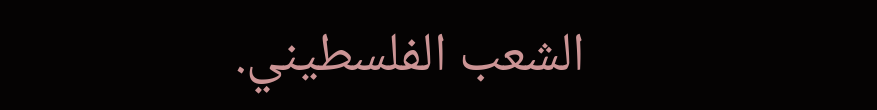الشعب الفلسطيني.